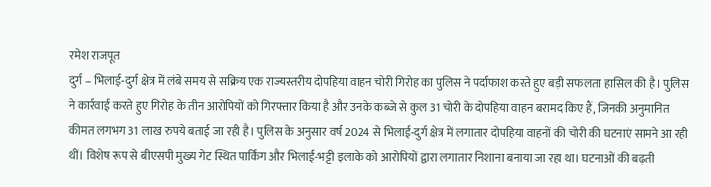रमेश राजपूत
दुर्ग – भिलाई-दुर्ग क्षेत्र में लंबे समय से सक्रिय एक राज्यस्तरीय दोपहिया वाहन चोरी गिरोह का पुलिस ने पर्दाफाश करते हुए बड़ी सफलता हासिल की है। पुलिस ने कार्रवाई करते हुए गिरोह के तीन आरोपियों को गिरफ्तार किया है और उनके कब्जे से कुल 31 चोरी के दोपहिया वाहन बरामद किए हैं, जिनकी अनुमानित कीमत लगभग 31 लाख रुपये बताई जा रही है। पुलिस के अनुसार वर्ष 2024 से भिलाई-दुर्ग क्षेत्र में लगातार दोपहिया वाहनों की चोरी की घटनाएं सामने आ रही थीं। विशेष रूप से बीएसपी मुख्य गेट स्थित पार्किंग और भिलाई-भट्टी इलाके को आरोपियों द्वारा लगातार निशाना बनाया जा रहा था। घटनाओं की बढ़ती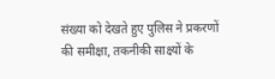संख्या को देखते हुए पुलिस ने प्रकरणों की समीक्षा, तकनीकी साक्ष्यों के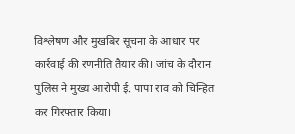विश्लेषण और मुखबिर सूचना के आधार पर कार्रवाई की रणनीति तैयार की। जांच के दौरान पुलिस ने मुख्य आरोपी ई. पापा राव को चिन्हित कर गिरफ्तार किया।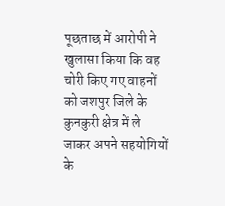पूछताछ में आरोपी ने खुलासा किया कि वह चोरी किए गए वाहनों को जशपुर जिले के कुनकुरी क्षेत्र में ले जाकर अपने सहयोगियों के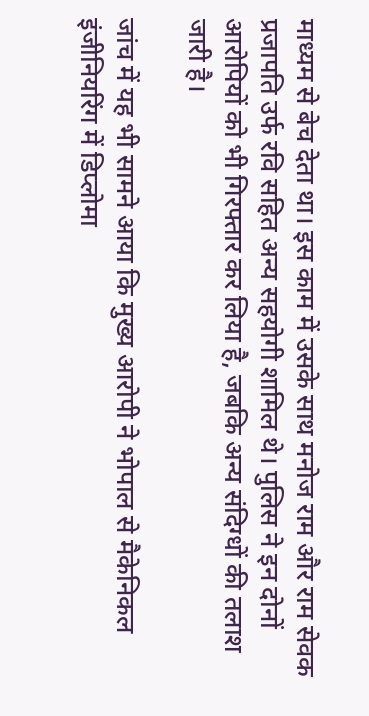माध्यम से बेच देता था। इस काम में उसके साथ मनोज राम और राम सेवक प्रजापति उर्फ रवि सहित अन्य सहयोगी शामिल थे। पुलिस ने इन दोनों आरोपियों को भी गिरफ्तार कर लिया है, जबकि अन्य संदिग्धों की तलाश जारी है।

जांच में यह भी सामने आया कि मुख्य आरोपी ने भोपाल से मैकेनिकल इंजीनियरिंग में डिप्लोमा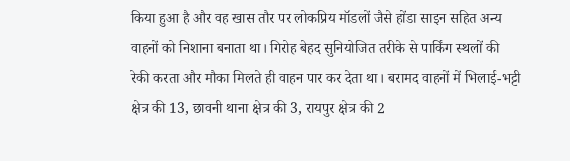किया हुआ है और वह खास तौर पर लोकप्रिय मॉडलों जैसे होंडा साइन सहित अन्य वाहनों को निशाना बनाता था। गिरोह बेहद सुनियोजित तरीके से पार्किंग स्थलों की रेकी करता और मौका मिलते ही वाहन पार कर देता था। बरामद वाहनों में भिलाई-भट्टी क्षेत्र की 13, छावनी थाना क्षेत्र की 3, रायपुर क्षेत्र की 2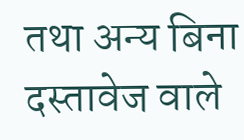तथा अन्य बिना दस्तावेज वाले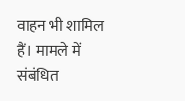वाहन भी शामिल हैं। मामले में संबंधित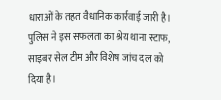धाराओं के तहत वैधानिक कार्रवाई जारी है। पुलिस ने इस सफलता का श्रेय थाना स्टाफ, साइबर सेल टीम और विशेष जांच दल को दिया है।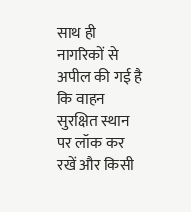साथ ही नागरिकों से अपील की गई है कि वाहन सुरक्षित स्थान पर लॉक कर रखें और किसी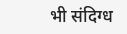भी संदिग्ध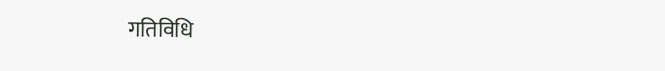गतिविधि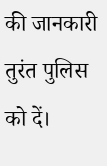की जानकारी तुरंत पुलिस को दें।